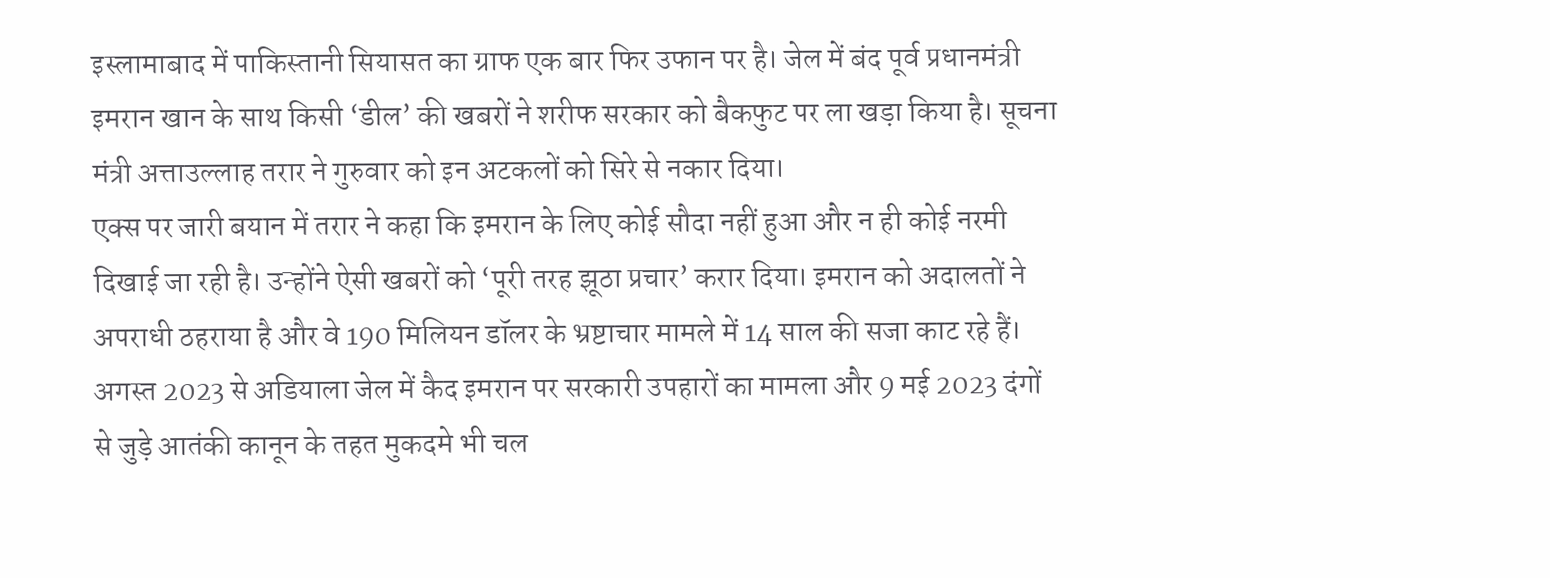इस्लामाबाद में पाकिस्तानी सियासत का ग्राफ एक बार फिर उफान पर है। जेल में बंद पूर्व प्रधानमंत्री इमरान खान के साथ किसी ‘डील’ की खबरों ने शरीफ सरकार को बैकफुट पर ला खड़ा किया है। सूचना मंत्री अत्ताउल्लाह तरार ने गुरुवार को इन अटकलों को सिरे से नकार दिया।
एक्स पर जारी बयान में तरार ने कहा कि इमरान के लिए कोई सौदा नहीं हुआ और न ही कोई नरमी दिखाई जा रही है। उन्होंने ऐसी खबरों को ‘पूरी तरह झूठा प्रचार’ करार दिया। इमरान को अदालतों ने अपराधी ठहराया है और वे 190 मिलियन डॉलर के भ्रष्टाचार मामले में 14 साल की सजा काट रहे हैं। अगस्त 2023 से अडियाला जेल में कैद इमरान पर सरकारी उपहारों का मामला और 9 मई 2023 दंगों से जुड़े आतंकी कानून के तहत मुकदमे भी चल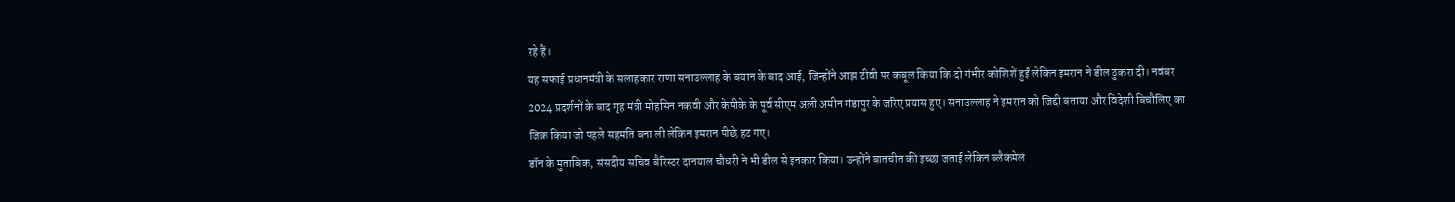रहे हैं।
यह सफाई प्रधानमंत्री के सलाहकार राणा सनाउल्लाह के बयान के बाद आई, जिन्होंने आझ टीवी पर कबूल किया कि दो गंभीर कोशिशें हुईं लेकिन इमरान ने डील ठुकरा दी। नवंबर 2024 प्रदर्शनों के बाद गृह मंत्री मोहसिन नकवी और केपीके के पूर्व सीएम अली अमीन गंडापुर के जरिए प्रयास हुए। सनाउल्लाह ने इमरान को जिद्दी बताया और विदेशी बिचौलिए का जिक्र किया जो पहले सहमति बना ली लेकिन इमरान पीछे हट गए।
डॉन के मुताबिक, संसदीय सचिव बैरिस्टर दानयाल चौधरी ने भी डील से इनकार किया। उन्होंने बातचीत की इच्छा जताई लेकिन ब्लैकमेल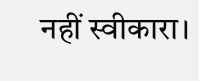नहीं स्वीकारा।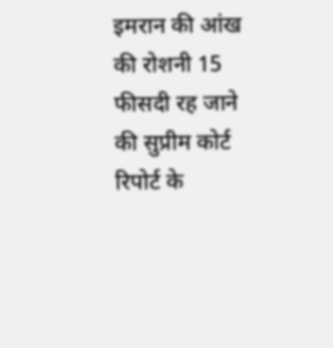इमरान की आंख की रोशनी 15 फीसदी रह जाने की सुप्रीम कोर्ट रिपोर्ट के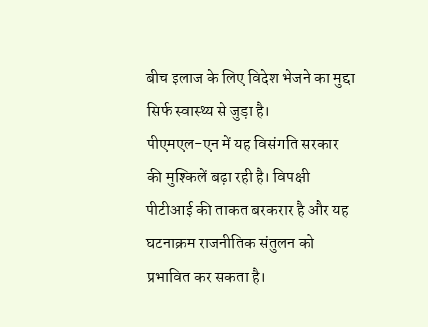बीच इलाज के लिए विदेश भेजने का मुद्दा सिर्फ स्वास्थ्य से जुड़ा है।
पीएमएल-एन में यह विसंगति सरकार की मुश्किलें बढ़ा रही है। विपक्षी पीटीआई की ताकत बरकरार है और यह घटनाक्रम राजनीतिक संतुलन को प्रभावित कर सकता है।